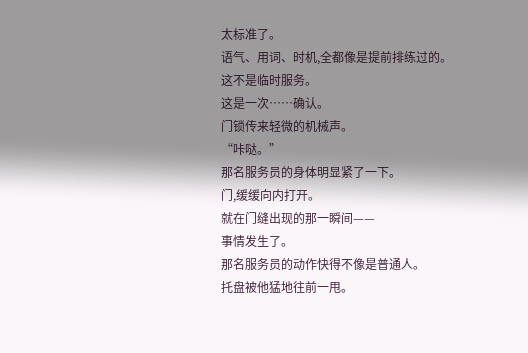太标准了。
语气、用词、时机,全都像是提前排练过的。
这不是临时服务。
这是一次……确认。
门锁传来轻微的机械声。
“咔哒。”
那名服务员的身体明显紧了一下。
门,缓缓向内打开。
就在门缝出现的那一瞬间——
事情发生了。
那名服务员的动作快得不像是普通人。
托盘被他猛地往前一甩。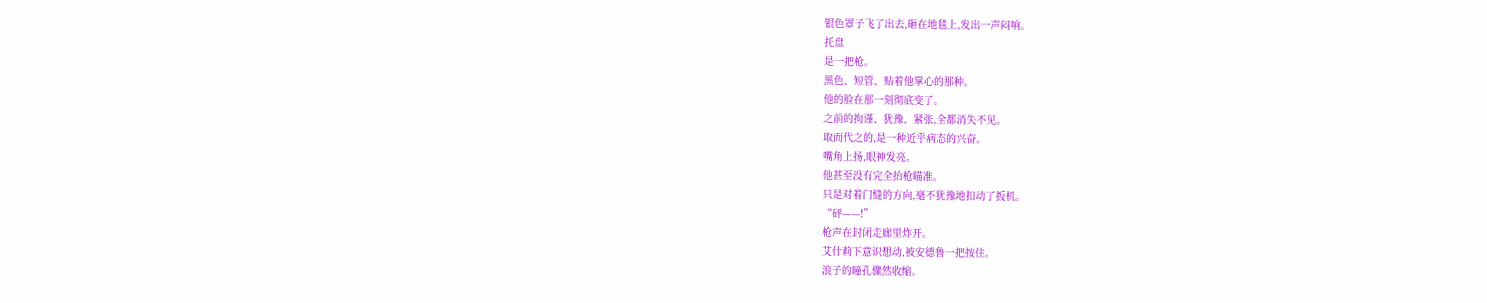银色罩子飞了出去,砸在地毯上,发出一声闷响。
托盘
是一把枪。
黑色、短管、贴着他掌心的那种。
他的脸在那一刻彻底变了。
之前的拘谨、犹豫、紧张,全都消失不见。
取而代之的,是一种近乎病态的兴奋。
嘴角上扬,眼神发亮。
他甚至没有完全抬枪瞄准。
只是对着门缝的方向,毫不犹豫地扣动了扳机。
“砰——!”
枪声在封闭走廊里炸开。
艾什莉下意识想动,被安德鲁一把按住。
浪子的瞳孔骤然收缩。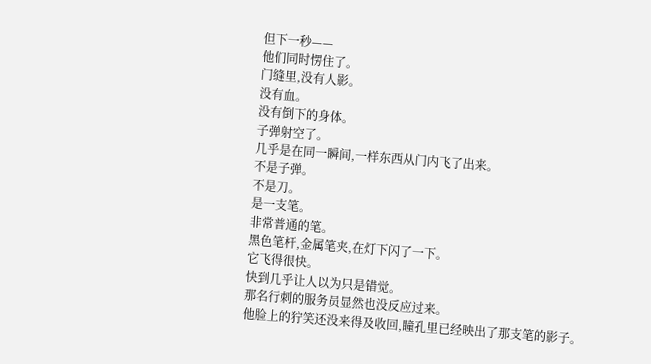但下一秒——
他们同时愣住了。
门缝里,没有人影。
没有血。
没有倒下的身体。
子弹射空了。
几乎是在同一瞬间,一样东西从门内飞了出来。
不是子弹。
不是刀。
是一支笔。
非常普通的笔。
黑色笔杆,金属笔夹,在灯下闪了一下。
它飞得很快。
快到几乎让人以为只是错觉。
那名行刺的服务员显然也没反应过来。
他脸上的狞笑还没来得及收回,瞳孔里已经映出了那支笔的影子。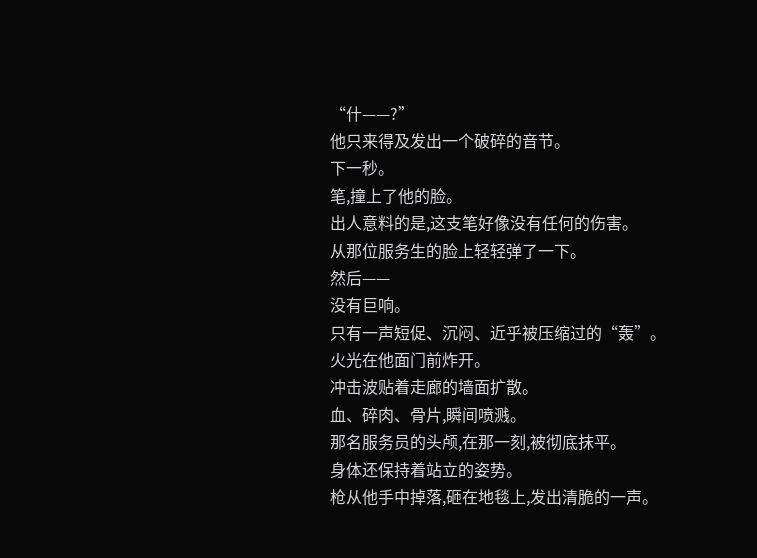“什——?”
他只来得及发出一个破碎的音节。
下一秒。
笔,撞上了他的脸。
出人意料的是,这支笔好像没有任何的伤害。
从那位服务生的脸上轻轻弹了一下。
然后——
没有巨响。
只有一声短促、沉闷、近乎被压缩过的“轰”。
火光在他面门前炸开。
冲击波贴着走廊的墙面扩散。
血、碎肉、骨片,瞬间喷溅。
那名服务员的头颅,在那一刻,被彻底抹平。
身体还保持着站立的姿势。
枪从他手中掉落,砸在地毯上,发出清脆的一声。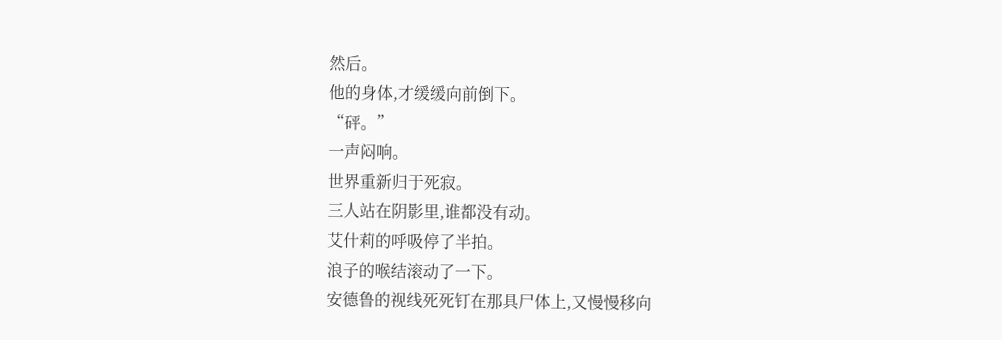然后。
他的身体,才缓缓向前倒下。
“砰。”
一声闷响。
世界重新归于死寂。
三人站在阴影里,谁都没有动。
艾什莉的呼吸停了半拍。
浪子的喉结滚动了一下。
安德鲁的视线死死钉在那具尸体上,又慢慢移向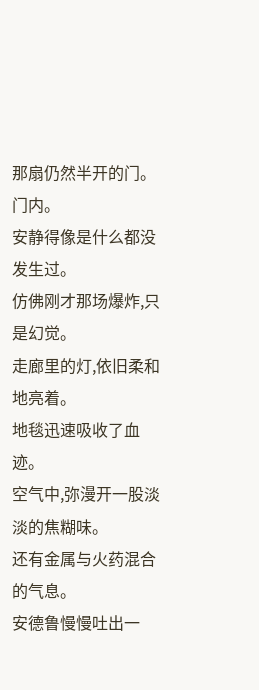那扇仍然半开的门。
门内。
安静得像是什么都没发生过。
仿佛刚才那场爆炸,只是幻觉。
走廊里的灯,依旧柔和地亮着。
地毯迅速吸收了血迹。
空气中,弥漫开一股淡淡的焦糊味。
还有金属与火药混合的气息。
安德鲁慢慢吐出一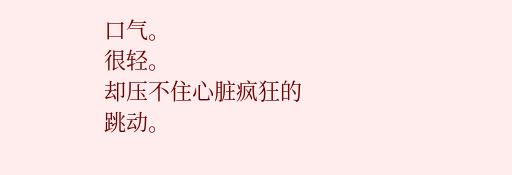口气。
很轻。
却压不住心脏疯狂的跳动。